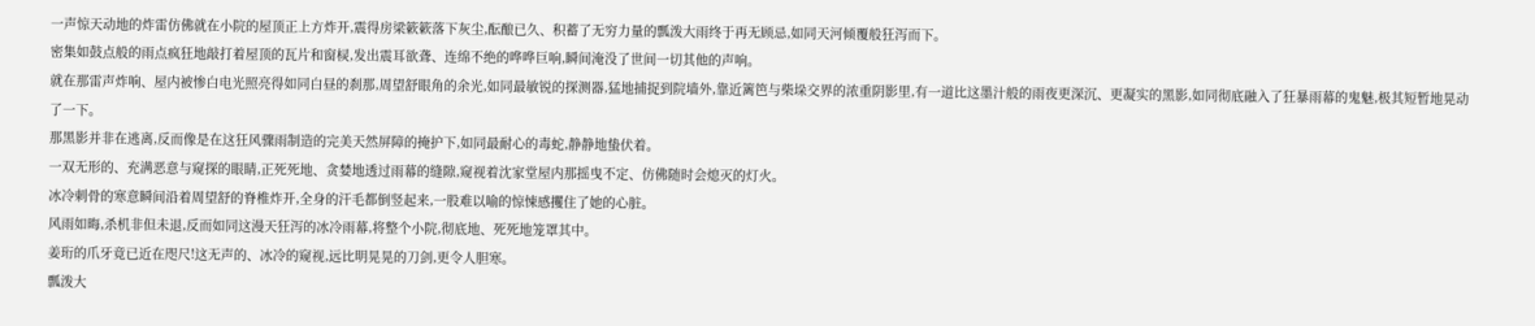一声惊天动地的炸雷仿佛就在小院的屋顶正上方炸开,震得房梁簌簌落下灰尘,酝酿已久、积蓄了无穷力量的瓢泼大雨终于再无顾忌,如同天河倾覆般狂泻而下。
密集如鼓点般的雨点疯狂地敲打着屋顶的瓦片和窗棂,发出震耳欲聋、连绵不绝的哗哗巨响,瞬间淹没了世间一切其他的声响。
就在那雷声炸响、屋内被惨白电光照亮得如同白昼的刹那,周望舒眼角的余光,如同最敏锐的探测器,猛地捕捉到院墙外,靠近篱笆与柴垛交界的浓重阴影里,有一道比这墨汁般的雨夜更深沉、更凝实的黑影,如同彻底融入了狂暴雨幕的鬼魅,极其短暂地晃动了一下。
那黑影并非在逃离,反而像是在这狂风骤雨制造的完美天然屏障的掩护下,如同最耐心的毒蛇,静静地蛰伏着。
一双无形的、充满恶意与窥探的眼睛,正死死地、贪婪地透过雨幕的缝隙,窥视着沈家堂屋内那摇曳不定、仿佛随时会熄灭的灯火。
冰冷刺骨的寒意瞬间沿着周望舒的脊椎炸开,全身的汗毛都倒竖起来,一股难以喻的惊悚感攫住了她的心脏。
风雨如晦,杀机非但未退,反而如同这漫天狂泻的冰冷雨幕,将整个小院,彻底地、死死地笼罩其中。
姜珩的爪牙竟已近在咫尺!这无声的、冰冷的窥视,远比明晃晃的刀剑,更令人胆寒。
瓢泼大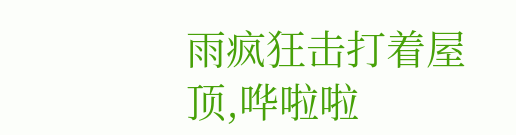雨疯狂击打着屋顶,哗啦啦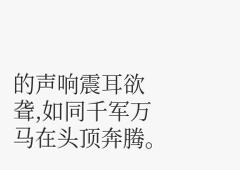的声响震耳欲聋,如同千军万马在头顶奔腾。